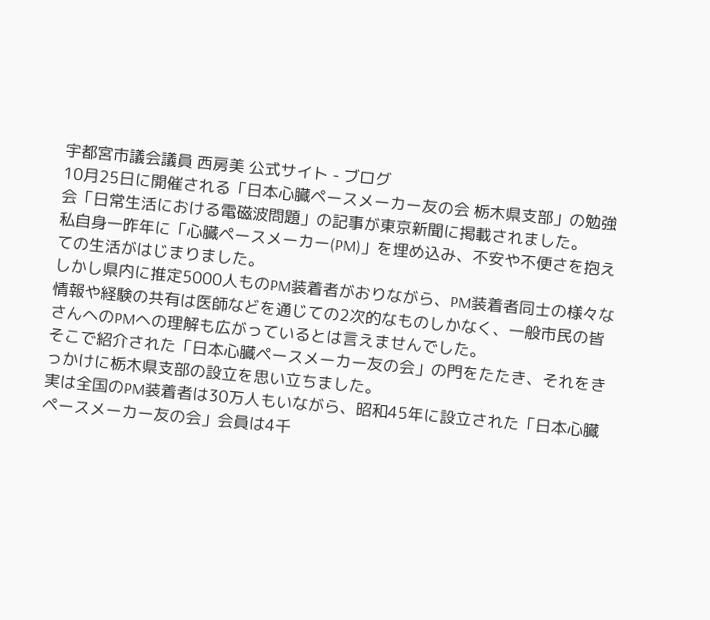宇都宮市議会議員 西房美 公式サイト - ブログ
10月25日に開催される「日本心臓ペースメーカー友の会 栃木県支部」の勉強会「日常生活における電磁波問題」の記事が東京新聞に掲載されました。
私自身一昨年に「心臓ペースメーカー(PM)」を埋め込み、不安や不便さを抱えての生活がはじまりました。
しかし県内に推定5000人ものPM装着者がおりながら、PM装着者同士の様々な情報や経験の共有は医師などを通じての2次的なものしかなく、一般市民の皆さんへのPMへの理解も広がっているとは言えませんでした。
そこで紹介された「日本心臓ペースメーカー友の会」の門をたたき、それをきっかけに栃木県支部の設立を思い立ちました。
実は全国のPM装着者は30万人もいながら、昭和45年に設立された「日本心臓ペースメーカー友の会」会員は4千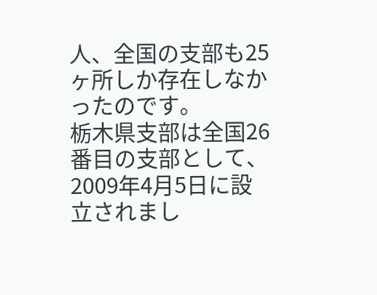人、全国の支部も25ヶ所しか存在しなかったのです。
栃木県支部は全国26番目の支部として、2009年4月5日に設立されまし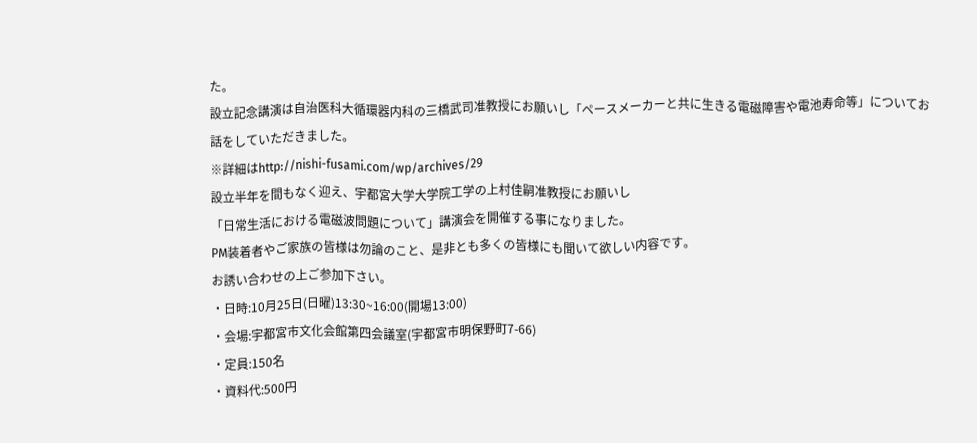た。
設立記念講演は自治医科大循環器内科の三橋武司准教授にお願いし「ペースメーカーと共に生きる電磁障害や電池寿命等」についてお話をしていただきました。
※詳細はhttp://nishi-fusami.com/wp/archives/29
設立半年を間もなく迎え、宇都宮大学大学院工学の上村佳嗣准教授にお願いし
「日常生活における電磁波問題について」講演会を開催する事になりました。
PM装着者やご家族の皆様は勿論のこと、是非とも多くの皆様にも聞いて欲しい内容です。
お誘い合わせの上ご参加下さい。
・日時:10月25日(日曜)13:30~16:00(開場13:00)
・会場:宇都宮市文化会館第四会議室(宇都宮市明保野町7-66)
・定員:150名
・資料代:500円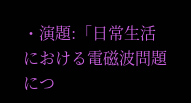・演題:「日常生活における電磁波問題につ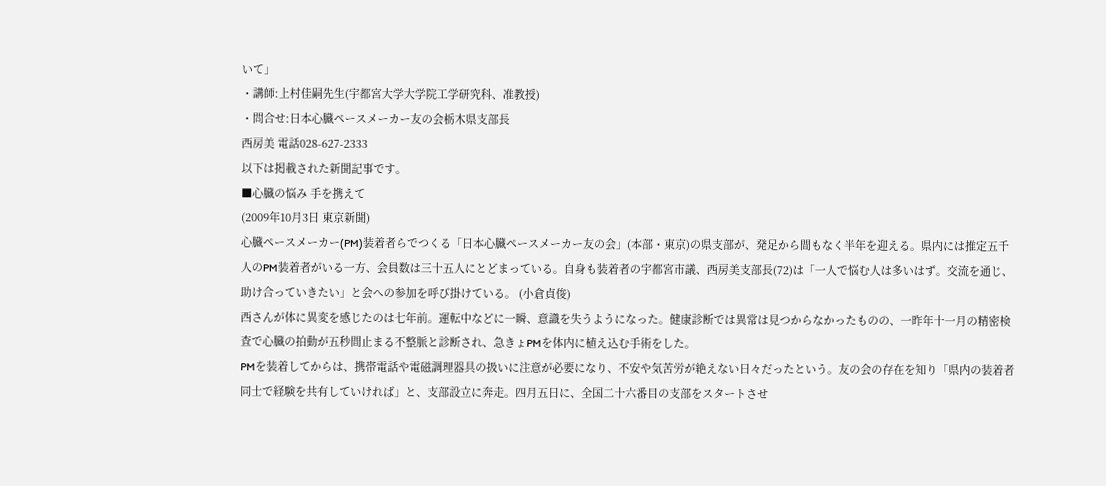いて」
・講師:上村佳嗣先生(宇都宮大学大学院工学研究科、准教授)
・問合せ:日本心臓ペースメーカー友の会栃木県支部長
西房美 電話028-627-2333
以下は掲載された新聞記事です。
■心臓の悩み 手を携えて
(2009年10月3日 東京新聞)
心臓ペースメーカー(PM)装着者らでつくる「日本心臓ペースメーカー友の会」(本部・東京)の県支部が、発足から間もなく半年を迎える。県内には推定五千人のPM装着者がいる一方、会員数は三十五人にとどまっている。自身も装着者の宇都宮市議、西房美支部長(72)は「一人で悩む人は多いはず。交流を通じ、助け合っていきたい」と会への参加を呼び掛けている。 (小倉貞俊)
西さんが体に異変を感じたのは七年前。運転中などに一瞬、意識を失うようになった。健康診断では異常は見つからなかったものの、一昨年十一月の精密検査で心臓の拍動が五秒間止まる不整脈と診断され、急きょPMを体内に植え込む手術をした。
PMを装着してからは、携帯電話や電磁調理器具の扱いに注意が必要になり、不安や気苦労が絶えない日々だったという。友の会の存在を知り「県内の装着者同士で経験を共有していければ」と、支部設立に奔走。四月五日に、全国二十六番目の支部をスタートさせ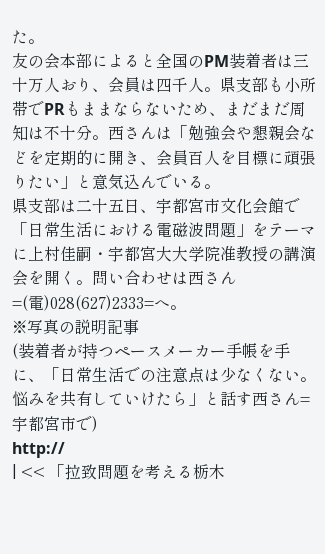た。
友の会本部によると全国のPM装着者は三十万人おり、会員は四千人。県支部も小所帯でPRもままならないため、まだまだ周知は不十分。西さんは「勉強会や懇親会などを定期的に開き、会員百人を目標に頑張りたい」と意気込んでいる。
県支部は二十五日、宇都宮市文化会館で「日常生活における電磁波問題」をテーマに上村佳嗣・宇都宮大大学院准教授の講演会を開く。問い合わせは西さん=(電)028(627)2333=へ。
※写真の説明記事
(装着者が持つペースメーカー手帳を手に、「日常生活での注意点は少なくない。悩みを共有していけたら」と話す西さん=宇都宮市で)
http://
| << 「拉致問題を考える栃木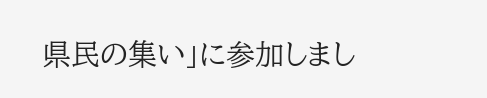県民の集い」に参加しまし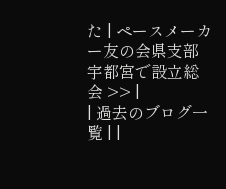た | ペースメーカー友の会県支部 宇都宮で設立総会 >> |
| 過去のブログ一覧 | |